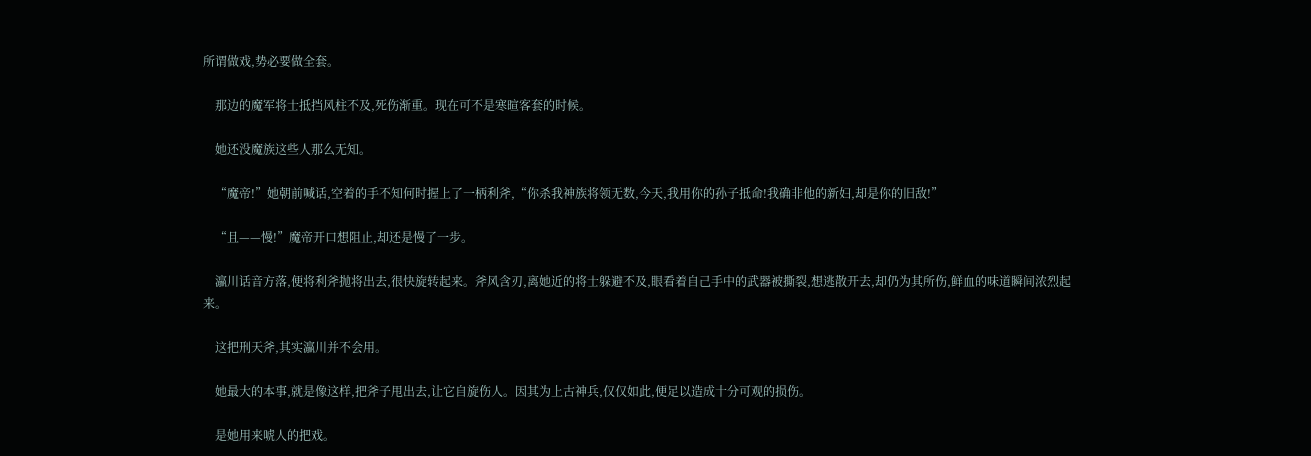所谓做戏,势必要做全套。

    那边的魔军将士抵挡风柱不及,死伤渐重。现在可不是寒暄客套的时候。

    她还没魔族这些人那么无知。

    “魔帝!”她朝前喊话,空着的手不知何时握上了一柄利斧,“你杀我神族将领无数,今天,我用你的孙子抵命!我确非他的新妇,却是你的旧敌!”

    “且——慢!”魔帝开口想阻止,却还是慢了一步。

    瀛川话音方落,便将利斧抛将出去,很快旋转起来。斧风含刃,离她近的将士躲避不及,眼看着自己手中的武器被撕裂,想逃散开去,却仍为其所伤,鲜血的味道瞬间浓烈起来。

    这把刑天斧,其实瀛川并不会用。

    她最大的本事,就是像这样,把斧子甩出去,让它自旋伤人。因其为上古神兵,仅仅如此,便足以造成十分可观的损伤。

    是她用来唬人的把戏。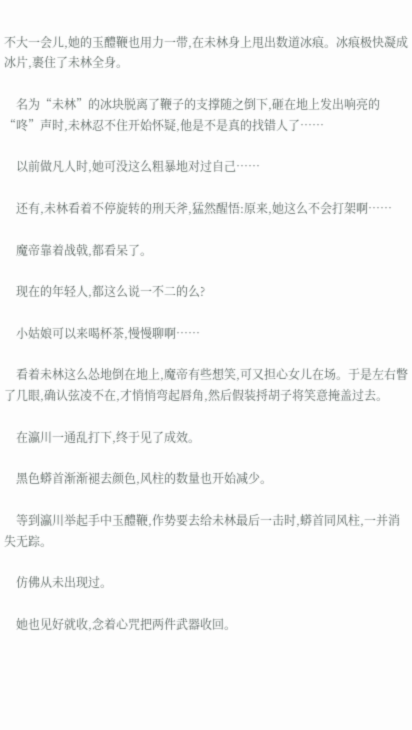不大一会儿,她的玉醴鞭也用力一带,在未林身上甩出数道冰痕。冰痕极快凝成冰片,裹住了未林全身。

    名为“未林”的冰块脱离了鞭子的支撑随之倒下,砸在地上发出响亮的“咚”声时,未林忍不住开始怀疑,他是不是真的找错人了……

    以前做凡人时,她可没这么粗暴地对过自己……

    还有,未林看着不停旋转的刑天斧,猛然醒悟:原来,她这么不会打架啊……

    魔帝靠着战戟,都看呆了。

    现在的年轻人,都这么说一不二的么?

    小姑娘可以来喝杯茶,慢慢聊啊……

    看着未林这么怂地倒在地上,魔帝有些想笑,可又担心女儿在场。于是左右瞥了几眼,确认弦凌不在,才悄悄弯起唇角,然后假装捋胡子将笑意掩盖过去。

    在瀛川一通乱打下,终于见了成效。

    黑色蟒首渐渐褪去颜色,风柱的数量也开始减少。

    等到瀛川举起手中玉醴鞭,作势要去给未林最后一击时,蟒首同风柱,一并消失无踪。

    仿佛从未出现过。

    她也见好就收,念着心咒把两件武器收回。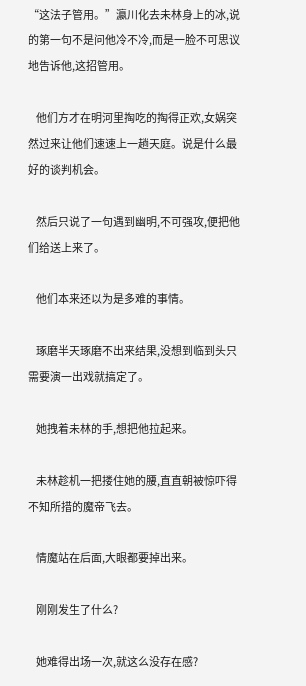“这法子管用。”瀛川化去未林身上的冰,说的第一句不是问他冷不冷,而是一脸不可思议地告诉他,这招管用。

    他们方才在明河里掏吃的掏得正欢,女娲突然过来让他们速速上一趟天庭。说是什么最好的谈判机会。

    然后只说了一句遇到幽明,不可强攻,便把他们给送上来了。

    他们本来还以为是多难的事情。

    琢磨半天琢磨不出来结果,没想到临到头只需要演一出戏就搞定了。

    她拽着未林的手,想把他拉起来。

    未林趁机一把搂住她的腰,直直朝被惊吓得不知所措的魔帝飞去。

    情魔站在后面,大眼都要掉出来。

    刚刚发生了什么?

    她难得出场一次,就这么没存在感?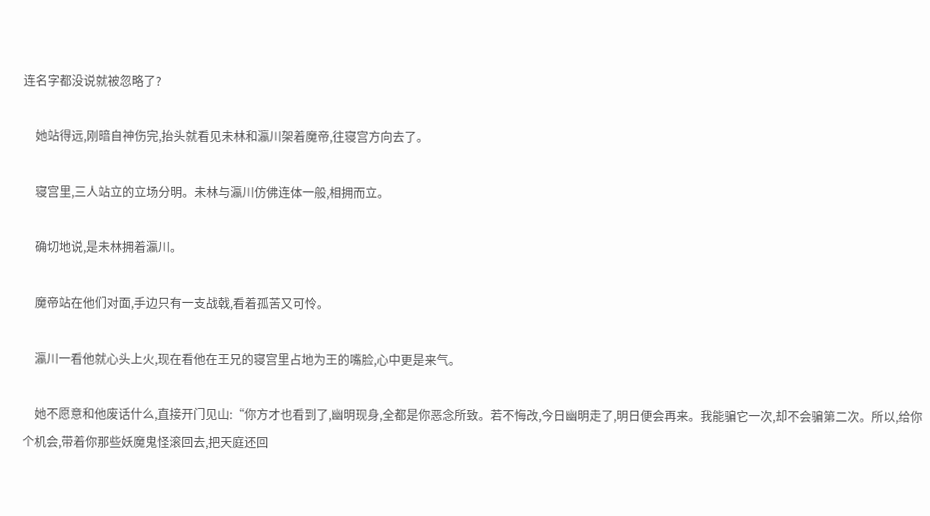连名字都没说就被忽略了?

    她站得远,刚暗自神伤完,抬头就看见未林和瀛川架着魔帝,往寝宫方向去了。

    寝宫里,三人站立的立场分明。未林与瀛川仿佛连体一般,相拥而立。

    确切地说,是未林拥着瀛川。

    魔帝站在他们对面,手边只有一支战戟,看着孤苦又可怜。

    瀛川一看他就心头上火,现在看他在王兄的寝宫里占地为王的嘴脸,心中更是来气。

    她不愿意和他废话什么,直接开门见山:“你方才也看到了,幽明现身,全都是你恶念所致。若不悔改,今日幽明走了,明日便会再来。我能骗它一次,却不会骗第二次。所以,给你个机会,带着你那些妖魔鬼怪滚回去,把天庭还回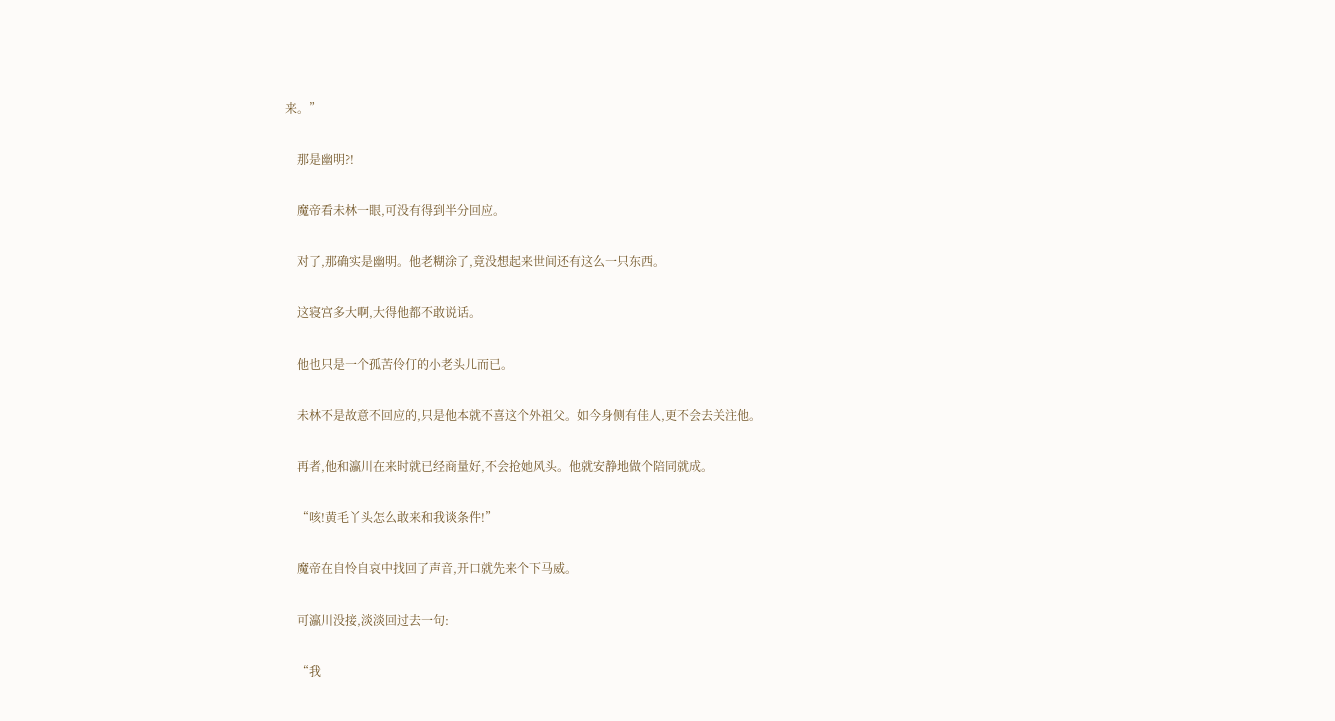来。”

    那是幽明?!

    魔帝看未林一眼,可没有得到半分回应。

    对了,那确实是幽明。他老糊涂了,竟没想起来世间还有这么一只东西。

    这寝宫多大啊,大得他都不敢说话。

    他也只是一个孤苦伶仃的小老头儿而已。

    未林不是故意不回应的,只是他本就不喜这个外祖父。如今身侧有佳人,更不会去关注他。

    再者,他和瀛川在来时就已经商量好,不会抢她风头。他就安静地做个陪同就成。

    “咳!黄毛丫头怎么敢来和我谈条件!”

    魔帝在自怜自哀中找回了声音,开口就先来个下马威。

    可瀛川没接,淡淡回过去一句:

    “我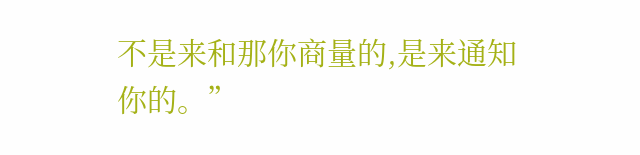不是来和那你商量的,是来通知你的。”